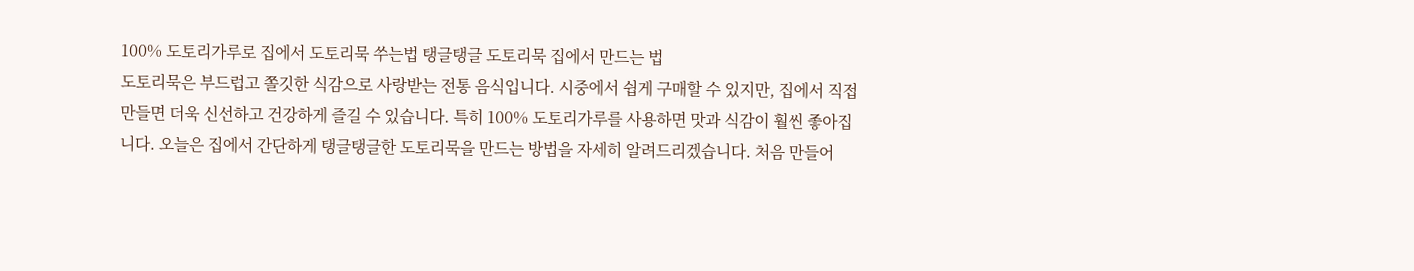100% 도토리가루로 집에서 도토리묵 쑤는법 탱글탱글 도토리묵 집에서 만드는 법
도토리묵은 부드럽고 쫄깃한 식감으로 사랑받는 전통 음식입니다. 시중에서 쉽게 구매할 수 있지만, 집에서 직접 만들면 더욱 신선하고 건강하게 즐길 수 있습니다. 특히 100% 도토리가루를 사용하면 맛과 식감이 훨씬 좋아집니다. 오늘은 집에서 간단하게 탱글탱글한 도토리묵을 만드는 방법을 자세히 알려드리겠습니다. 처음 만들어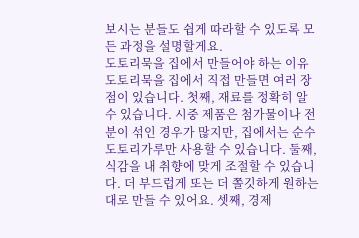보시는 분들도 쉽게 따라할 수 있도록 모든 과정을 설명할게요.
도토리묵을 집에서 만들어야 하는 이유
도토리묵을 집에서 직접 만들면 여러 장점이 있습니다. 첫째, 재료를 정확히 알 수 있습니다. 시중 제품은 첨가물이나 전분이 섞인 경우가 많지만, 집에서는 순수 도토리가루만 사용할 수 있습니다. 둘째, 식감을 내 취향에 맞게 조절할 수 있습니다. 더 부드럽게 또는 더 쫄깃하게 원하는 대로 만들 수 있어요. 셋째, 경제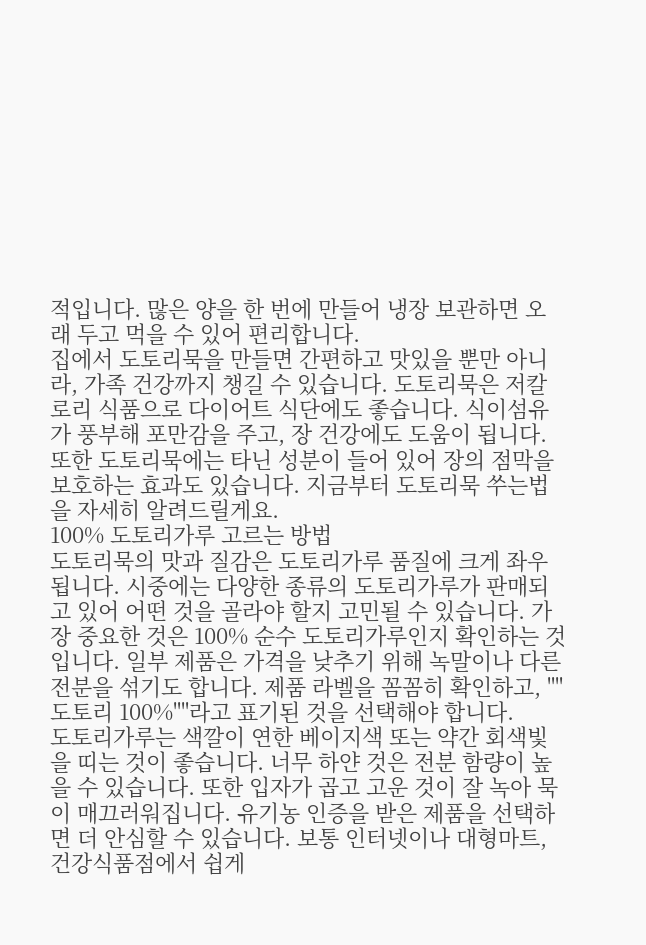적입니다. 많은 양을 한 번에 만들어 냉장 보관하면 오래 두고 먹을 수 있어 편리합니다.
집에서 도토리묵을 만들면 간편하고 맛있을 뿐만 아니라, 가족 건강까지 챙길 수 있습니다. 도토리묵은 저칼로리 식품으로 다이어트 식단에도 좋습니다. 식이섬유가 풍부해 포만감을 주고, 장 건강에도 도움이 됩니다. 또한 도토리묵에는 타닌 성분이 들어 있어 장의 점막을 보호하는 효과도 있습니다. 지금부터 도토리묵 쑤는법을 자세히 알려드릴게요.
100% 도토리가루 고르는 방법
도토리묵의 맛과 질감은 도토리가루 품질에 크게 좌우됩니다. 시중에는 다양한 종류의 도토리가루가 판매되고 있어 어떤 것을 골라야 할지 고민될 수 있습니다. 가장 중요한 것은 100% 순수 도토리가루인지 확인하는 것입니다. 일부 제품은 가격을 낮추기 위해 녹말이나 다른 전분을 섞기도 합니다. 제품 라벨을 꼼꼼히 확인하고, ""도토리 100%""라고 표기된 것을 선택해야 합니다.
도토리가루는 색깔이 연한 베이지색 또는 약간 회색빛을 띠는 것이 좋습니다. 너무 하얀 것은 전분 함량이 높을 수 있습니다. 또한 입자가 곱고 고운 것이 잘 녹아 묵이 매끄러워집니다. 유기농 인증을 받은 제품을 선택하면 더 안심할 수 있습니다. 보통 인터넷이나 대형마트, 건강식품점에서 쉽게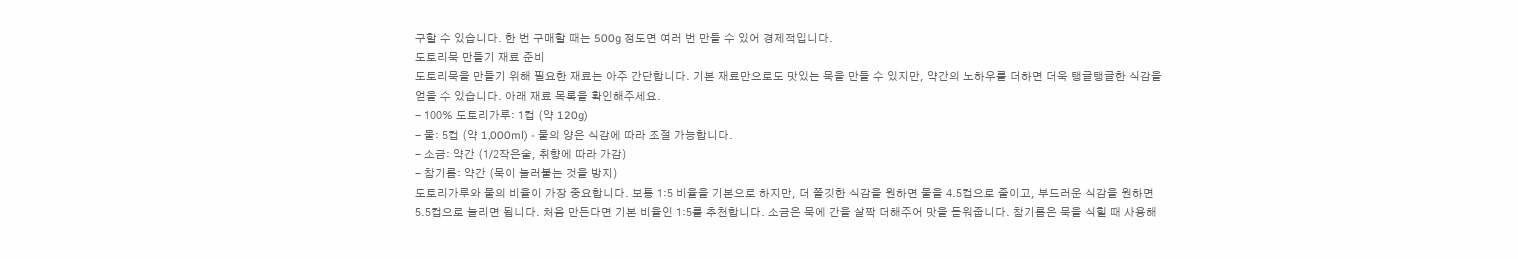구할 수 있습니다. 한 번 구매할 때는 500g 정도면 여러 번 만들 수 있어 경제적입니다.
도토리묵 만들기 재료 준비
도토리묵을 만들기 위해 필요한 재료는 아주 간단합니다. 기본 재료만으로도 맛있는 묵을 만들 수 있지만, 약간의 노하우를 더하면 더욱 탱글탱글한 식감을 얻을 수 있습니다. 아래 재료 목록을 확인해주세요.
- 100% 도토리가루: 1컵 (약 120g)
- 물: 5컵 (약 1,000ml) - 물의 양은 식감에 따라 조절 가능합니다.
- 소금: 약간 (1/2작은술, 취향에 따라 가감)
- 참기름: 약간 (묵이 눌러붙는 것을 방지)
도토리가루와 물의 비율이 가장 중요합니다. 보통 1:5 비율을 기본으로 하지만, 더 쫄깃한 식감을 원하면 물을 4.5컵으로 줄이고, 부드러운 식감을 원하면 5.5컵으로 늘리면 됩니다. 처음 만든다면 기본 비율인 1:5를 추천합니다. 소금은 묵에 간을 살짝 더해주어 맛을 돋워줍니다. 참기름은 묵을 식힐 때 사용해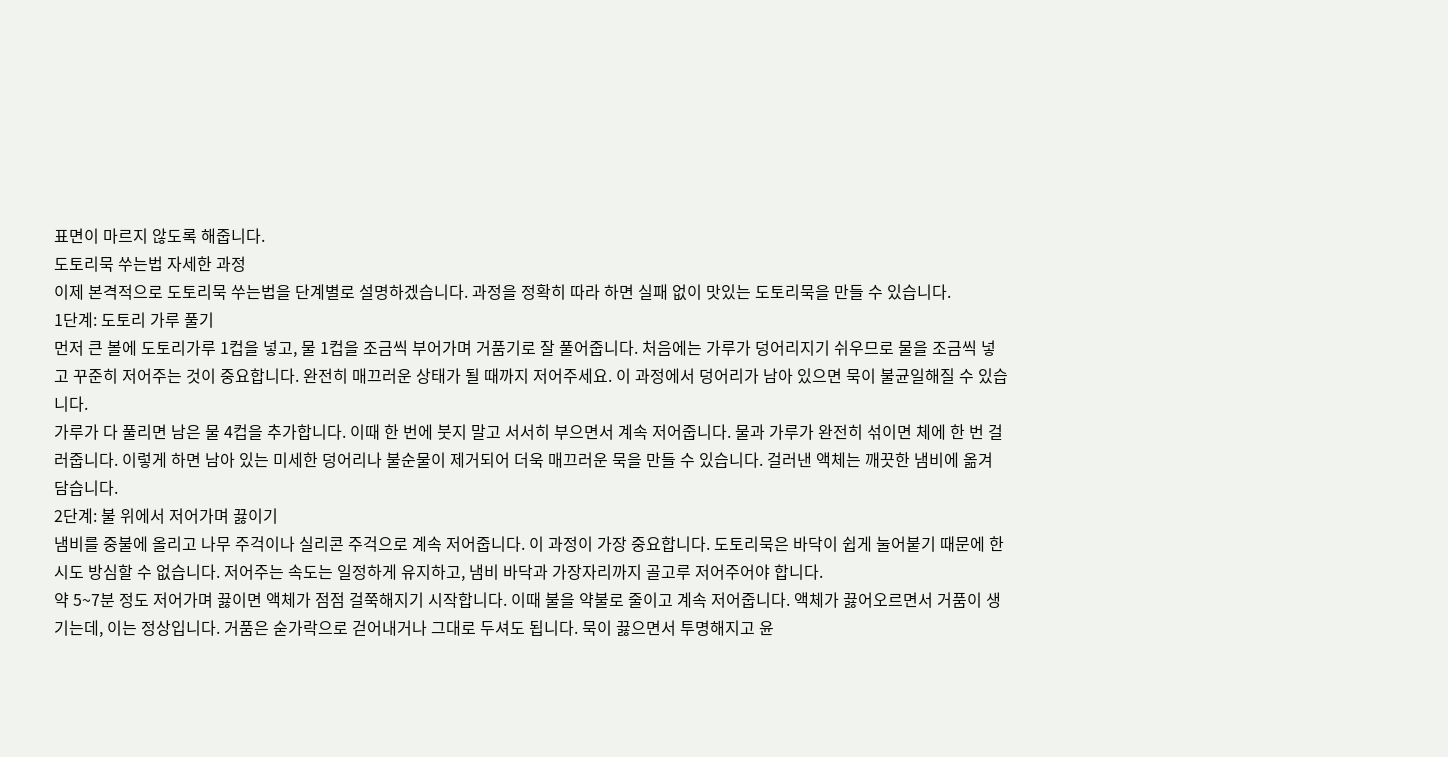표면이 마르지 않도록 해줍니다.
도토리묵 쑤는법 자세한 과정
이제 본격적으로 도토리묵 쑤는법을 단계별로 설명하겠습니다. 과정을 정확히 따라 하면 실패 없이 맛있는 도토리묵을 만들 수 있습니다.
1단계: 도토리 가루 풀기
먼저 큰 볼에 도토리가루 1컵을 넣고, 물 1컵을 조금씩 부어가며 거품기로 잘 풀어줍니다. 처음에는 가루가 덩어리지기 쉬우므로 물을 조금씩 넣고 꾸준히 저어주는 것이 중요합니다. 완전히 매끄러운 상태가 될 때까지 저어주세요. 이 과정에서 덩어리가 남아 있으면 묵이 불균일해질 수 있습니다.
가루가 다 풀리면 남은 물 4컵을 추가합니다. 이때 한 번에 붓지 말고 서서히 부으면서 계속 저어줍니다. 물과 가루가 완전히 섞이면 체에 한 번 걸러줍니다. 이렇게 하면 남아 있는 미세한 덩어리나 불순물이 제거되어 더욱 매끄러운 묵을 만들 수 있습니다. 걸러낸 액체는 깨끗한 냄비에 옮겨 담습니다.
2단계: 불 위에서 저어가며 끓이기
냄비를 중불에 올리고 나무 주걱이나 실리콘 주걱으로 계속 저어줍니다. 이 과정이 가장 중요합니다. 도토리묵은 바닥이 쉽게 눌어붙기 때문에 한시도 방심할 수 없습니다. 저어주는 속도는 일정하게 유지하고, 냄비 바닥과 가장자리까지 골고루 저어주어야 합니다.
약 5~7분 정도 저어가며 끓이면 액체가 점점 걸쭉해지기 시작합니다. 이때 불을 약불로 줄이고 계속 저어줍니다. 액체가 끓어오르면서 거품이 생기는데, 이는 정상입니다. 거품은 숟가락으로 걷어내거나 그대로 두셔도 됩니다. 묵이 끓으면서 투명해지고 윤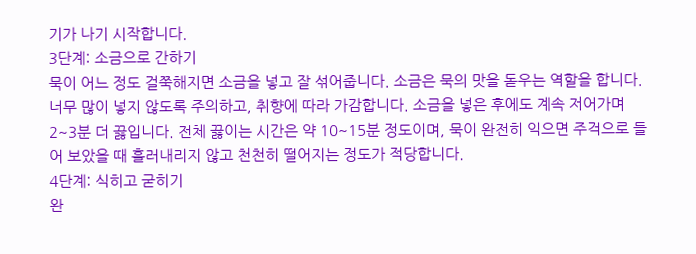기가 나기 시작합니다.
3단계: 소금으로 간하기
묵이 어느 정도 걸쭉해지면 소금을 넣고 잘 섞어줍니다. 소금은 묵의 맛을 돋우는 역할을 합니다. 너무 많이 넣지 않도록 주의하고, 취향에 따라 가감합니다. 소금을 넣은 후에도 계속 저어가며 2~3분 더 끓입니다. 전체 끓이는 시간은 약 10~15분 정도이며, 묵이 완전히 익으면 주걱으로 들어 보았을 때 흘러내리지 않고 천천히 떨어지는 정도가 적당합니다.
4단계: 식히고 굳히기
완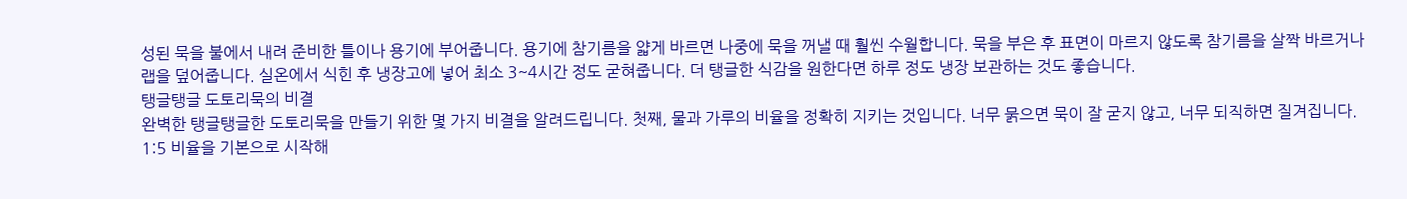성된 묵을 불에서 내려 준비한 틀이나 용기에 부어줍니다. 용기에 참기름을 얇게 바르면 나중에 묵을 꺼낼 때 훨씬 수월합니다. 묵을 부은 후 표면이 마르지 않도록 참기름을 살짝 바르거나 랩을 덮어줍니다. 실온에서 식힌 후 냉장고에 넣어 최소 3~4시간 정도 굳혀줍니다. 더 탱글한 식감을 원한다면 하루 정도 냉장 보관하는 것도 좋습니다.
탱글탱글 도토리묵의 비결
완벽한 탱글탱글한 도토리묵을 만들기 위한 몇 가지 비결을 알려드립니다. 첫째, 물과 가루의 비율을 정확히 지키는 것입니다. 너무 묽으면 묵이 잘 굳지 않고, 너무 되직하면 질겨집니다. 1:5 비율을 기본으로 시작해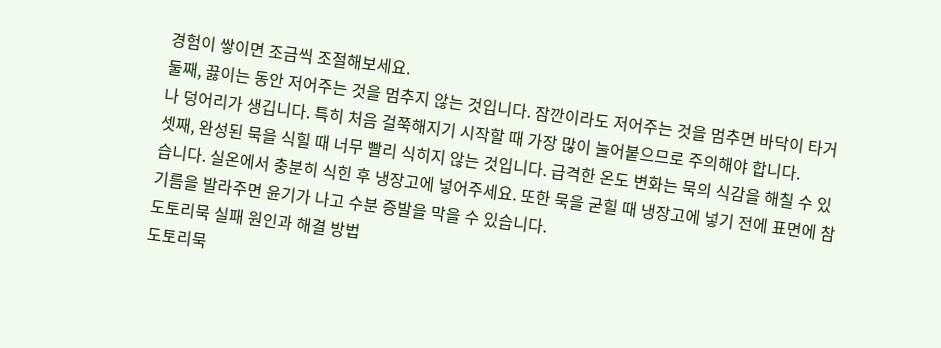경험이 쌓이면 조금씩 조절해보세요.
둘째, 끓이는 동안 저어주는 것을 멈추지 않는 것입니다. 잠깐이라도 저어주는 것을 멈추면 바닥이 타거나 덩어리가 생깁니다. 특히 처음 걸쭉해지기 시작할 때 가장 많이 눌어붙으므로 주의해야 합니다.
셋째, 완성된 묵을 식힐 때 너무 빨리 식히지 않는 것입니다. 급격한 온도 변화는 묵의 식감을 해칠 수 있습니다. 실온에서 충분히 식힌 후 냉장고에 넣어주세요. 또한 묵을 굳힐 때 냉장고에 넣기 전에 표면에 참기름을 발라주면 윤기가 나고 수분 증발을 막을 수 있습니다.
도토리묵 실패 원인과 해결 방법
도토리묵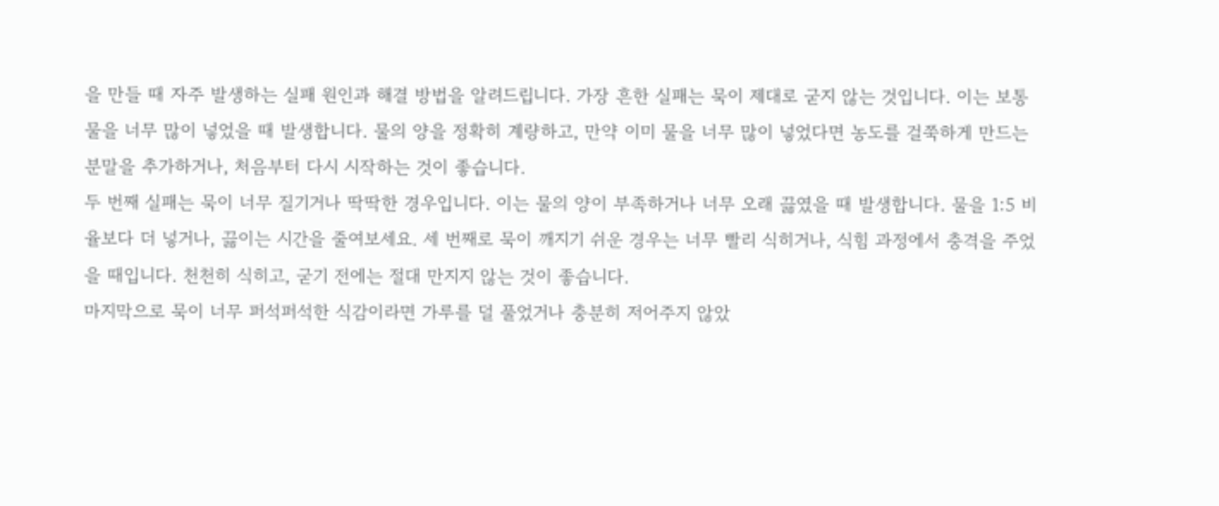을 만들 때 자주 발생하는 실패 원인과 해결 방법을 알려드립니다. 가장 흔한 실패는 묵이 제대로 굳지 않는 것입니다. 이는 보통 물을 너무 많이 넣었을 때 발생합니다. 물의 양을 정확히 계량하고, 만약 이미 물을 너무 많이 넣었다면 농도를 걸쭉하게 만드는 분말을 추가하거나, 처음부터 다시 시작하는 것이 좋습니다.
두 번째 실패는 묵이 너무 질기거나 딱딱한 경우입니다. 이는 물의 양이 부족하거나 너무 오래 끓였을 때 발생합니다. 물을 1:5 비율보다 더 넣거나, 끓이는 시간을 줄여보세요. 세 번째로 묵이 깨지기 쉬운 경우는 너무 빨리 식히거나, 식힘 과정에서 충격을 주었을 때입니다. 천천히 식히고, 굳기 전에는 절대 만지지 않는 것이 좋습니다.
마지막으로 묵이 너무 퍼석퍼석한 식감이라면 가루를 덜 풀었거나 충분히 저어주지 않았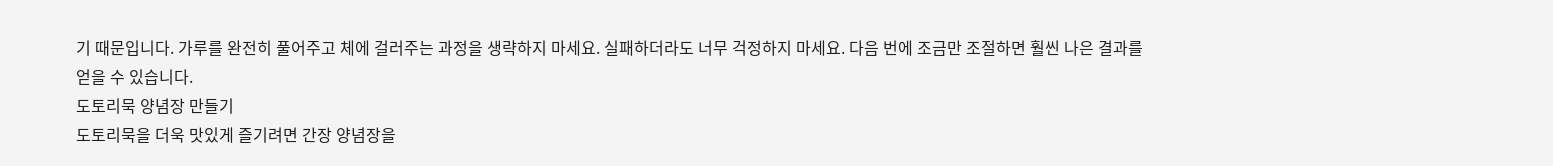기 때문입니다. 가루를 완전히 풀어주고 체에 걸러주는 과정을 생략하지 마세요. 실패하더라도 너무 걱정하지 마세요. 다음 번에 조금만 조절하면 훨씬 나은 결과를 얻을 수 있습니다.
도토리묵 양념장 만들기
도토리묵을 더욱 맛있게 즐기려면 간장 양념장을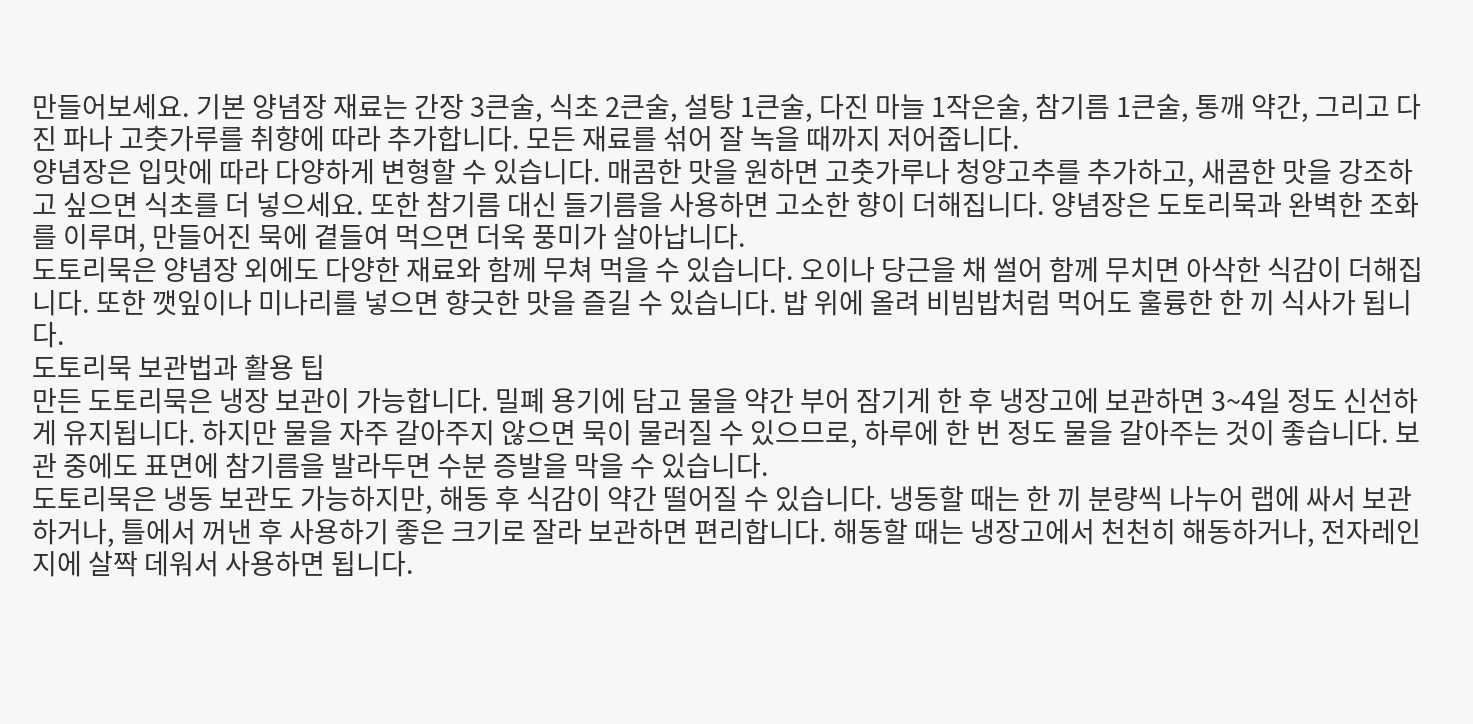만들어보세요. 기본 양념장 재료는 간장 3큰술, 식초 2큰술, 설탕 1큰술, 다진 마늘 1작은술, 참기름 1큰술, 통깨 약간, 그리고 다진 파나 고춧가루를 취향에 따라 추가합니다. 모든 재료를 섞어 잘 녹을 때까지 저어줍니다.
양념장은 입맛에 따라 다양하게 변형할 수 있습니다. 매콤한 맛을 원하면 고춧가루나 청양고추를 추가하고, 새콤한 맛을 강조하고 싶으면 식초를 더 넣으세요. 또한 참기름 대신 들기름을 사용하면 고소한 향이 더해집니다. 양념장은 도토리묵과 완벽한 조화를 이루며, 만들어진 묵에 곁들여 먹으면 더욱 풍미가 살아납니다.
도토리묵은 양념장 외에도 다양한 재료와 함께 무쳐 먹을 수 있습니다. 오이나 당근을 채 썰어 함께 무치면 아삭한 식감이 더해집니다. 또한 깻잎이나 미나리를 넣으면 향긋한 맛을 즐길 수 있습니다. 밥 위에 올려 비빔밥처럼 먹어도 훌륭한 한 끼 식사가 됩니다.
도토리묵 보관법과 활용 팁
만든 도토리묵은 냉장 보관이 가능합니다. 밀폐 용기에 담고 물을 약간 부어 잠기게 한 후 냉장고에 보관하면 3~4일 정도 신선하게 유지됩니다. 하지만 물을 자주 갈아주지 않으면 묵이 물러질 수 있으므로, 하루에 한 번 정도 물을 갈아주는 것이 좋습니다. 보관 중에도 표면에 참기름을 발라두면 수분 증발을 막을 수 있습니다.
도토리묵은 냉동 보관도 가능하지만, 해동 후 식감이 약간 떨어질 수 있습니다. 냉동할 때는 한 끼 분량씩 나누어 랩에 싸서 보관하거나, 틀에서 꺼낸 후 사용하기 좋은 크기로 잘라 보관하면 편리합니다. 해동할 때는 냉장고에서 천천히 해동하거나, 전자레인지에 살짝 데워서 사용하면 됩니다.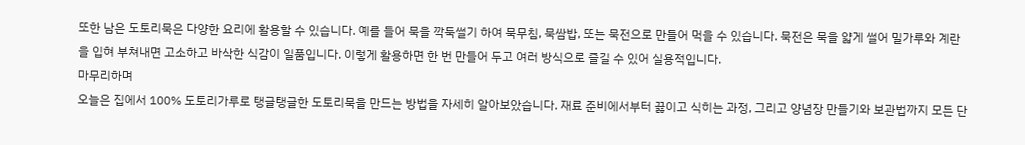또한 남은 도토리묵은 다양한 요리에 활용할 수 있습니다. 예를 들어 묵을 깍둑썰기 하여 묵무침, 묵쌈밥, 또는 묵전으로 만들어 먹을 수 있습니다. 묵전은 묵을 얇게 썰어 밀가루와 계란을 입혀 부쳐내면 고소하고 바삭한 식감이 일품입니다. 이렇게 활용하면 한 번 만들어 두고 여러 방식으로 즐길 수 있어 실용적입니다.
마무리하며
오늘은 집에서 100% 도토리가루로 탱글탱글한 도토리묵을 만드는 방법을 자세히 알아보았습니다. 재료 준비에서부터 끓이고 식히는 과정, 그리고 양념장 만들기와 보관법까지 모든 단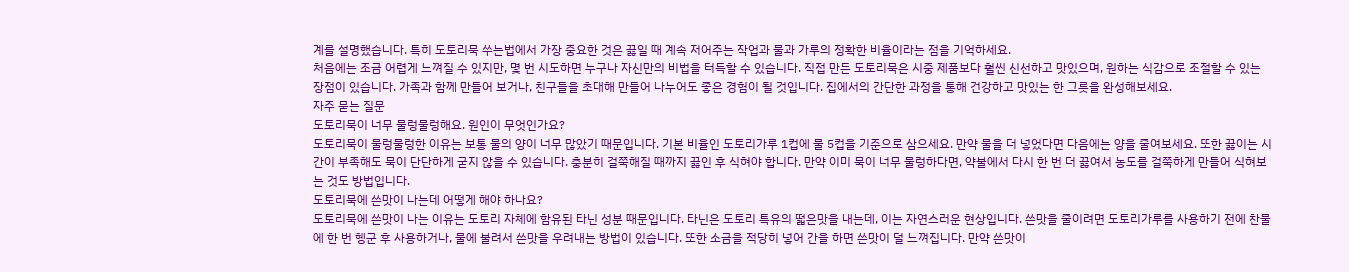계를 설명했습니다. 특히 도토리묵 쑤는법에서 가장 중요한 것은 끓일 때 계속 저어주는 작업과 물과 가루의 정확한 비율이라는 점을 기억하세요.
처음에는 조금 어렵게 느껴질 수 있지만, 몇 번 시도하면 누구나 자신만의 비법을 터득할 수 있습니다. 직접 만든 도토리묵은 시중 제품보다 훨씬 신선하고 맛있으며, 원하는 식감으로 조절할 수 있는 장점이 있습니다. 가족과 함께 만들어 보거나, 친구들을 초대해 만들어 나누어도 좋은 경험이 될 것입니다. 집에서의 간단한 과정을 통해 건강하고 맛있는 한 그릇을 완성해보세요.
자주 묻는 질문
도토리묵이 너무 물렁물렁해요. 원인이 무엇인가요?
도토리묵이 물렁물렁한 이유는 보통 물의 양이 너무 많았기 때문입니다. 기본 비율인 도토리가루 1컵에 물 5컵을 기준으로 삼으세요. 만약 물을 더 넣었다면 다음에는 양을 줄여보세요. 또한 끓이는 시간이 부족해도 묵이 단단하게 굳지 않을 수 있습니다. 충분히 걸쭉해질 때까지 끓인 후 식혀야 합니다. 만약 이미 묵이 너무 물렁하다면, 약불에서 다시 한 번 더 끓여서 농도를 걸쭉하게 만들어 식혀보는 것도 방법입니다.
도토리묵에 쓴맛이 나는데 어떻게 해야 하나요?
도토리묵에 쓴맛이 나는 이유는 도토리 자체에 함유된 타닌 성분 때문입니다. 타닌은 도토리 특유의 떫은맛을 내는데, 이는 자연스러운 현상입니다. 쓴맛을 줄이려면 도토리가루를 사용하기 전에 찬물에 한 번 헹군 후 사용하거나, 물에 불려서 쓴맛을 우려내는 방법이 있습니다. 또한 소금을 적당히 넣어 간을 하면 쓴맛이 덜 느껴집니다. 만약 쓴맛이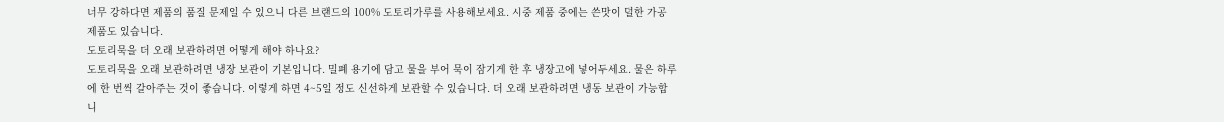너무 강하다면 제품의 품질 문제일 수 있으니 다른 브랜드의 100% 도토리가루를 사용해보세요. 시중 제품 중에는 쓴맛이 덜한 가공 제품도 있습니다.
도토리묵을 더 오래 보관하려면 어떻게 해야 하나요?
도토리묵을 오래 보관하려면 냉장 보관이 기본입니다. 밀폐 용기에 담고 물을 부어 묵이 잠기게 한 후 냉장고에 넣어두세요. 물은 하루에 한 번씩 갈아주는 것이 좋습니다. 이렇게 하면 4~5일 정도 신선하게 보관할 수 있습니다. 더 오래 보관하려면 냉동 보관이 가능합니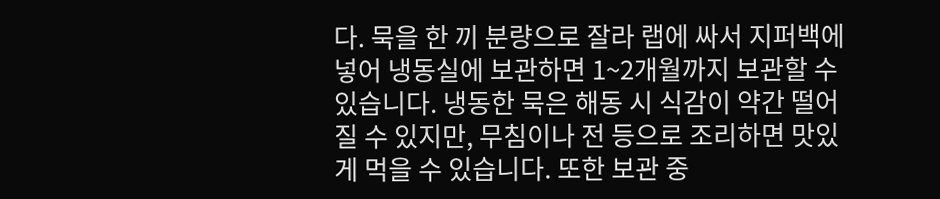다. 묵을 한 끼 분량으로 잘라 랩에 싸서 지퍼백에 넣어 냉동실에 보관하면 1~2개월까지 보관할 수 있습니다. 냉동한 묵은 해동 시 식감이 약간 떨어질 수 있지만, 무침이나 전 등으로 조리하면 맛있게 먹을 수 있습니다. 또한 보관 중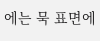에는 묵 표면에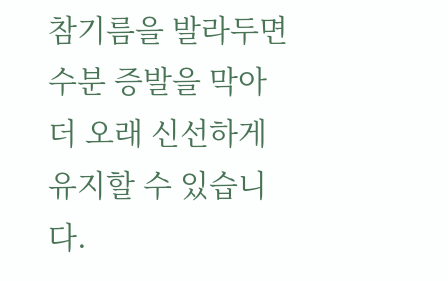참기름을 발라두면 수분 증발을 막아 더 오래 신선하게 유지할 수 있습니다.